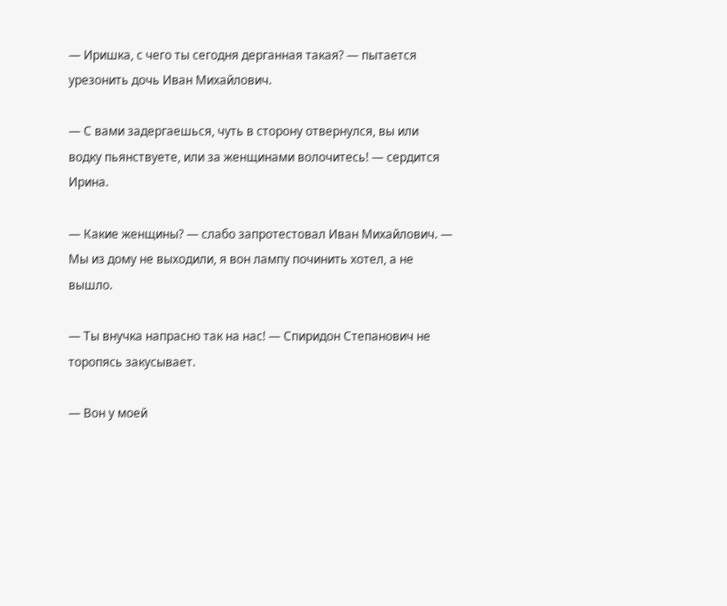— Иришка, с чего ты сегодня дерганная такая? — пытается урезонить дочь Иван Михайлович.

— С вами задергаешься, чуть в сторону отвернулся, вы или водку пьянствуете, или за женщинами волочитесь! — сердится Ирина.

— Какие женщины? — слабо запротестовал Иван Михайлович. — Мы из дому не выходили, я вон лампу починить хотел, а не вышло.

— Ты внучка напрасно так на нас! — Спиридон Степанович не торопясь закусывает.

— Вон у моей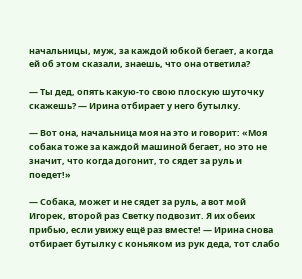начальницы, муж, за каждой юбкой бегает, а когда ей об этом сказали, знаешь, что она ответила?

— Ты дед, опять какую-то свою плоскую шуточку скажешь? — Ирина отбирает у него бутылку.

— Вот она, начальница моя на это и говорит: «Моя собака тоже за каждой машиной бегает, но это не значит, что когда догонит, то сядет за руль и поедет!»

— Собака, может и не сядет за руль, а вот мой Игорек, второй раз Светку подвозит. Я их обеих прибью, если увижу ещё раз вместе! — Ирина снова отбирает бутылку с коньяком из рук деда, тот слабо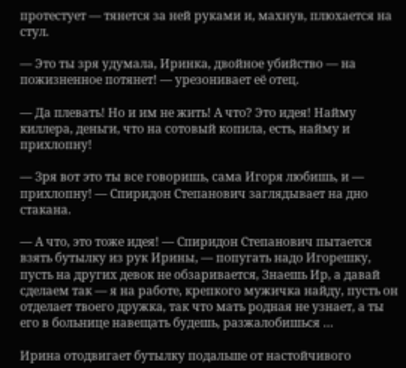протестует — тянется за ней руками и, махнув, плюхается на стул.

— Это ты зря удумала, Иринка, двойное убийство — на пожизненное потянет! — урезонивает её отец.

— Да плевать! Но и им не жить! А что? Это идея! Найму киллера, деньги, что на сотовый копила, есть, найму и прихлопну!

— Зря вот это ты все говоришь, сама Игоря любишь, и — прихлопну! — Спиридон Степанович заглядывает на дно стакана.

— А что, это тоже идея! — Спиридон Степанович пытается взять бутылку из рук Ирины, — попугать надо Игорешку, пусть на других девок не обзаривается, Знаешь Ир, а давай сделаем так — я на работе, крепкого мужичка найду, пусть он отделает твоего дружка, так что мать родная не узнает, а ты его в больнице навещать будешь, разжалобишься …

Ирина отодвигает бутылку подальше от настойчивого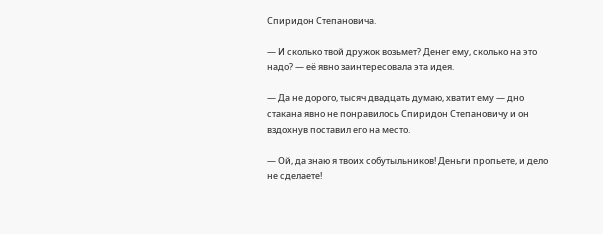Спиридон Степановича.

— И сколько твой дружок возьмет? Денег ему, сколько на это надо? — её явно заинтересовала эта идея.

— Да не дорого, тысяч двадцать думаю, хватит ему — дно стакана явно не понравилось Спиридон Степановичу и он вздохнув поставил его на место.

— Ой, да знаю я твоих собутыльников! Деньги пропьете, и дело не сделаете!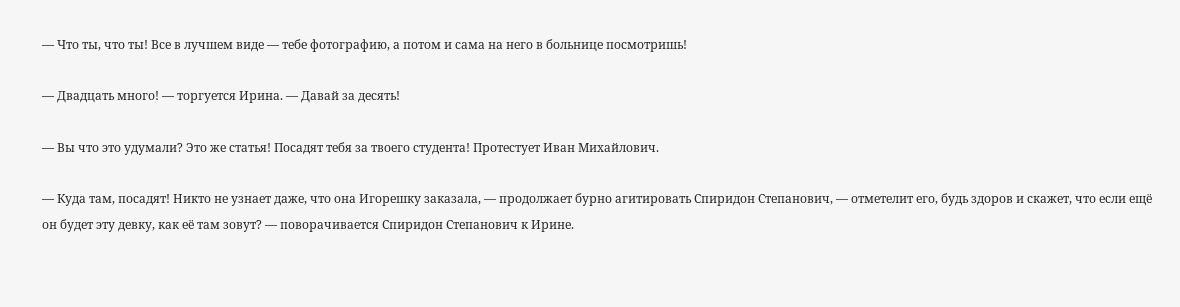— Что ты, что ты! Все в лучшем виде — тебе фотографию, а потом и сама на него в больнице посмотришь!

— Двадцать много! — торгуется Ирина. — Давай за десять!

— Вы что это удумали? Это же статья! Посадят тебя за твоего студента! Протестует Иван Михайлович.

— Куда там, посадят! Никто не узнает даже, что она Игорешку заказала, — продолжает бурно агитировать Спиридон Степанович, — отметелит его, будь здоров и скажет, что если ещё он будет эту девку, как её там зовут? — поворачивается Спиридон Степанович к Ирине.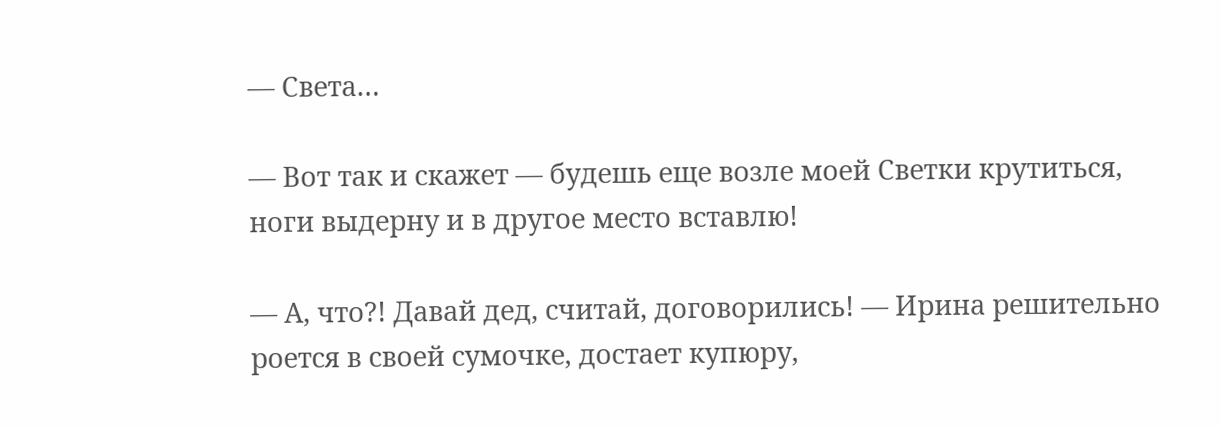— Света…

— Вот так и скажет — будешь еще возле моей Светки крутиться, ноги выдерну и в другое место вставлю!

— А, что?! Давай дед, считай, договорились! — Ирина решительно роется в своей сумочке, достает купюру,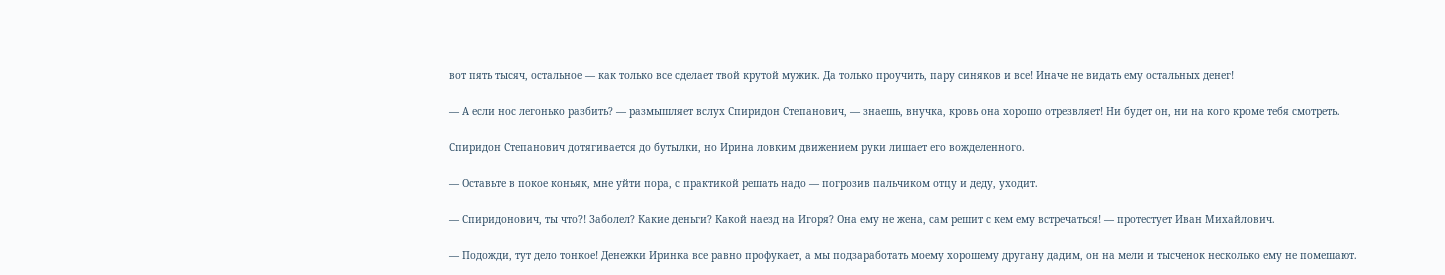вот пять тысяч, остальное — как только все сделает твой крутой мужик. Да только проучить, пару синяков и все! Иначе не видать ему остальных денег!

— А если нос легонько разбить? — размышляет вслух Спиридон Степанович, — знаешь, внучка, кровь она хорошо отрезвляет! Ни будет он, ни на кого кроме тебя смотреть.

Спиридон Степанович дотягивается до бутылки, но Ирина ловким движением руки лишает его вожделенного.

— Оставьте в покое коньяк, мне уйти пора, с практикой решать надо — погрозив пальчиком отцу и деду, уходит.

— Спиридонович, ты что?! Заболел? Какие деньги? Какой наезд на Игоря? Она ему не жена, сам решит с кем ему встречаться! — протестует Иван Михайлович.

— Подожди, тут дело тонкое! Денежки Иринка все равно профукает, а мы подзаработать моему хорошему другану дадим, он на мели и тысченок несколько ему не помешают.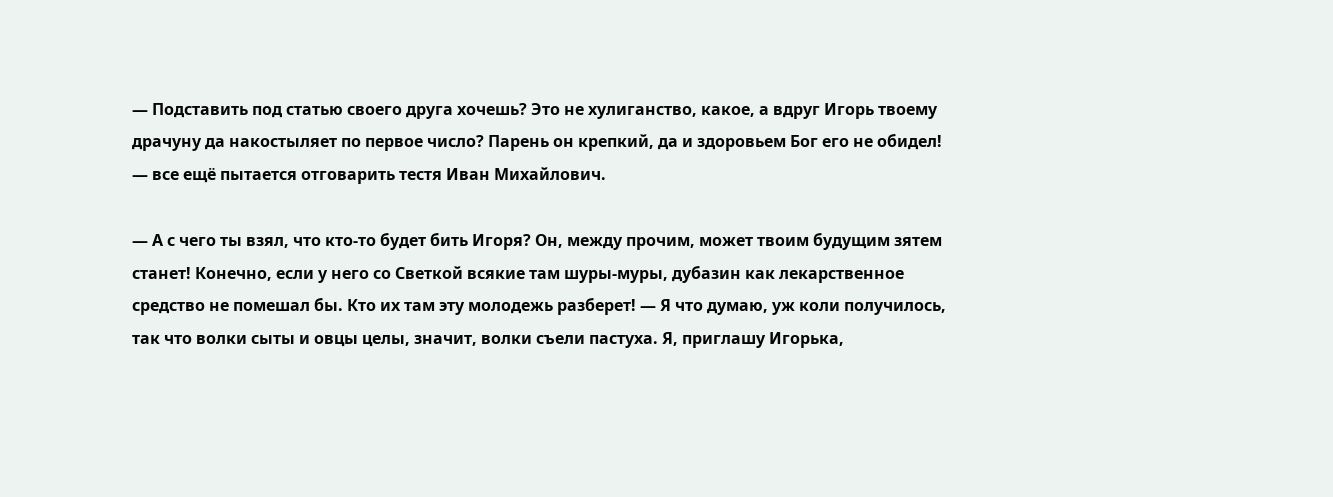— Подставить под статью своего друга хочешь? Это не хулиганство, какое, а вдруг Игорь твоему драчуну да накостыляет по первое число? Парень он крепкий, да и здоровьем Бог его не обидел! — все ещё пытается отговарить тестя Иван Михайлович.

— А с чего ты взял, что кто-то будет бить Игоря? Он, между прочим, может твоим будущим зятем станет! Конечно, если у него со Светкой всякие там шуры-муры, дубазин как лекарственное средство не помешал бы. Кто их там эту молодежь разберет! — Я что думаю, уж коли получилось, так что волки сыты и овцы целы, значит, волки съели пастуха. Я, приглашу Игорька,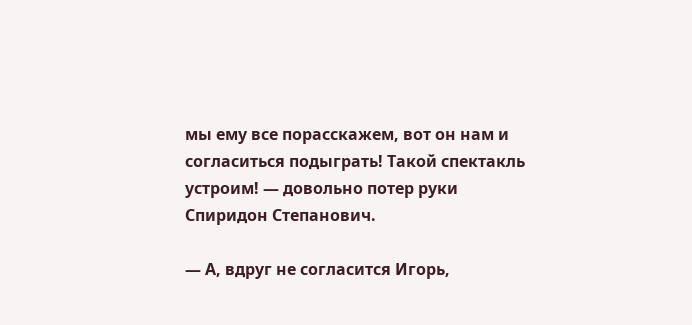мы ему все порасскажем, вот он нам и согласиться подыграть! Такой спектакль устроим! — довольно потер руки Спиридон Степанович.

— А, вдруг не согласится Игорь,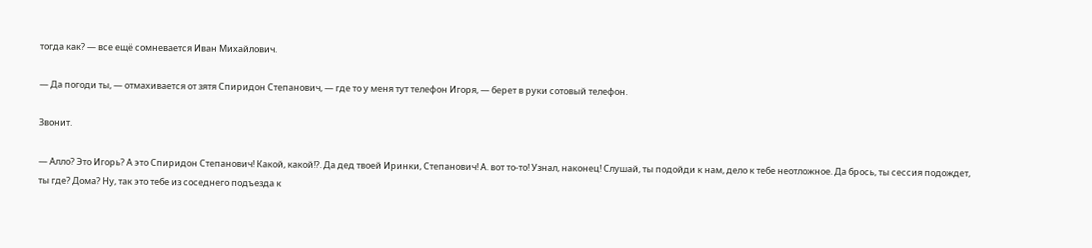тогда как? — все ещё сомневается Иван Михайлович.

— Да погоди ты, — отмахивается от зятя Спиридон Степанович, — где то у меня тут телефон Игоря, — берет в руки сотовый телефон.

Звонит.

— Алло? Это Игорь? А это Спиридон Степанович! Какой, какой!?. Да дед твоей Иринки, Степанович! А. вот то-то! Узнал, наконец! Слушай, ты подойди к нам, дело к тебе неотложное. Да брось, ты сессия подождет, ты где? Дома? Ну, так это тебе из соседнего подъезда к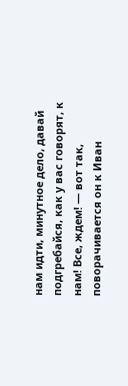нам идти, минутное дело, давай подгребайся, как у вас говорят, к нам! Все, ждем! — вот так, поворачивается он к Иван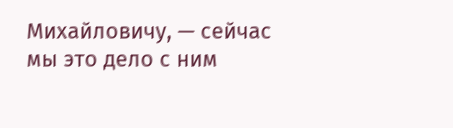Михайловичу, — сейчас мы это дело с ним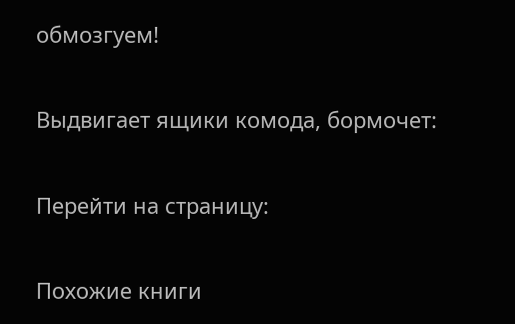обмозгуем!

Выдвигает ящики комода, бормочет:

Перейти на страницу:

Похожие книги